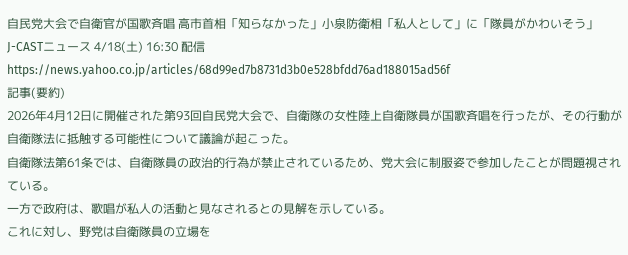自民党大会で自衛官が国歌斉唱 高市首相「知らなかった」小泉防衛相「私人として」に「隊員がかわいそう」
J-CASTニュース 4/18(土) 16:30 配信
https://news.yahoo.co.jp/articles/68d99ed7b8731d3b0e528bfdd76ad188015ad56f
記事(要約)
2026年4月12日に開催された第93回自民党大会で、自衛隊の女性陸上自衛隊員が国歌斉唱を行ったが、その行動が自衛隊法に抵触する可能性について議論が起こった。
自衛隊法第61条では、自衛隊員の政治的行為が禁止されているため、党大会に制服姿で参加したことが問題視されている。
一方で政府は、歌唱が私人の活動と見なされるとの見解を示している。
これに対し、野党は自衛隊員の立場を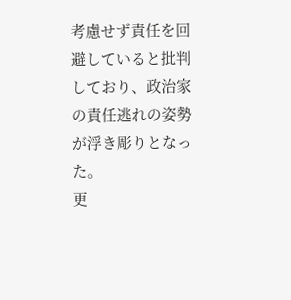考慮せず責任を回避していると批判しており、政治家の責任逃れの姿勢が浮き彫りとなった。
更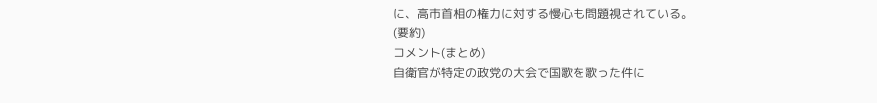に、高市首相の権力に対する慢心も問題視されている。
(要約)
コメント(まとめ)
自衛官が特定の政党の大会で国歌を歌った件に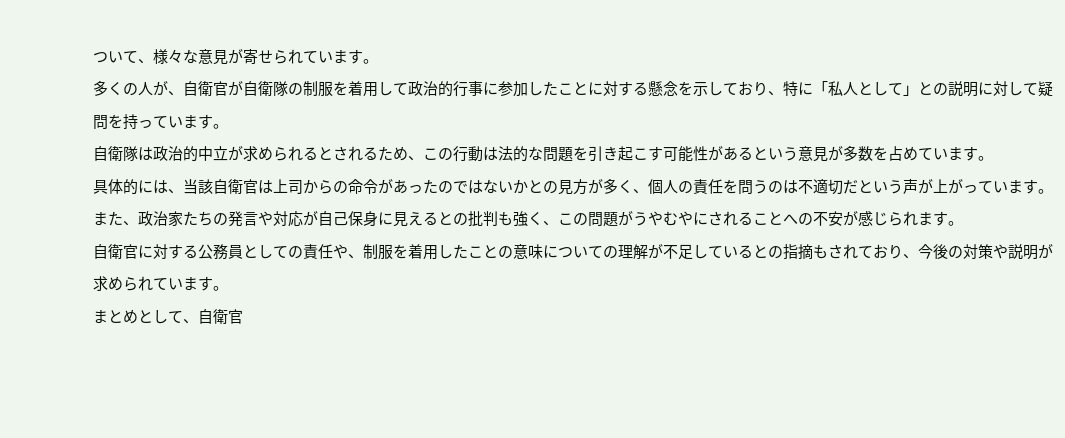ついて、様々な意見が寄せられています。
多くの人が、自衛官が自衛隊の制服を着用して政治的行事に参加したことに対する懸念を示しており、特に「私人として」との説明に対して疑問を持っています。
自衛隊は政治的中立が求められるとされるため、この行動は法的な問題を引き起こす可能性があるという意見が多数を占めています。
具体的には、当該自衛官は上司からの命令があったのではないかとの見方が多く、個人の責任を問うのは不適切だという声が上がっています。
また、政治家たちの発言や対応が自己保身に見えるとの批判も強く、この問題がうやむやにされることへの不安が感じられます。
自衛官に対する公務員としての責任や、制服を着用したことの意味についての理解が不足しているとの指摘もされており、今後の対策や説明が求められています。
まとめとして、自衛官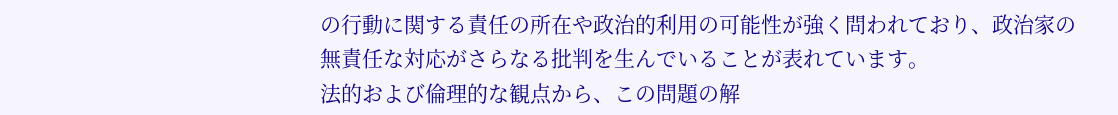の行動に関する責任の所在や政治的利用の可能性が強く問われており、政治家の無責任な対応がさらなる批判を生んでいることが表れています。
法的および倫理的な観点から、この問題の解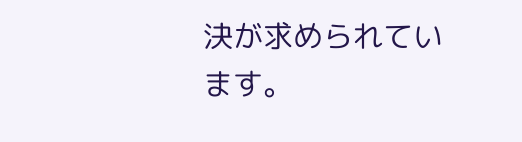決が求められています。